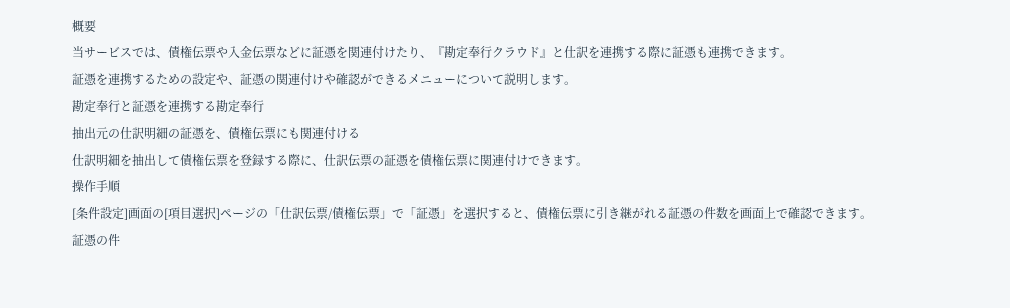概要
当サービスでは、債権伝票や入金伝票などに証憑を関連付けたり、『勘定奉行クラウド』と仕訳を連携する際に証憑も連携できます。
証憑を連携するための設定や、証憑の関連付けや確認ができるメニューについて説明します。
勘定奉行と証憑を連携する勘定奉行
抽出元の仕訳明細の証憑を、債権伝票にも関連付ける
仕訳明細を抽出して債権伝票を登録する際に、仕訳伝票の証憑を債権伝票に関連付けできます。
操作手順
[条件設定]画面の[項目選択]ページの「仕訳伝票/債権伝票」で「証憑」を選択すると、債権伝票に引き継がれる証憑の件数を画面上で確認できます。
証憑の件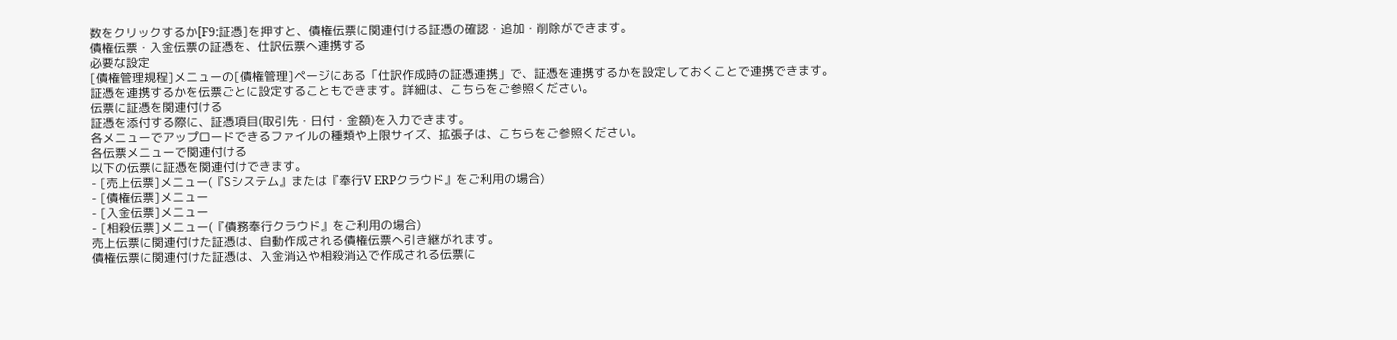数をクリックするか[F9:証憑]を押すと、債権伝票に関連付ける証憑の確認・追加・削除ができます。
債権伝票・入金伝票の証憑を、仕訳伝票へ連携する
必要な設定
[債権管理規程]メニューの[債権管理]ページにある「仕訳作成時の証憑連携」で、証憑を連携するかを設定しておくことで連携できます。
証憑を連携するかを伝票ごとに設定することもできます。詳細は、こちらをご参照ください。
伝票に証憑を関連付ける
証憑を添付する際に、証憑項目(取引先・日付・金額)を入力できます。
各メニューでアップロードできるファイルの種類や上限サイズ、拡張子は、こちらをご参照ください。
各伝票メニューで関連付ける
以下の伝票に証憑を関連付けできます。
- [売上伝票]メニュー(『Sシステム』または『奉行V ERPクラウド』をご利用の場合)
- [債権伝票]メニュー
- [入金伝票]メニュー
- [相殺伝票]メニュー(『債務奉行クラウド』をご利用の場合)
売上伝票に関連付けた証憑は、自動作成される債権伝票へ引き継がれます。
債権伝票に関連付けた証憑は、入金消込や相殺消込で作成される伝票に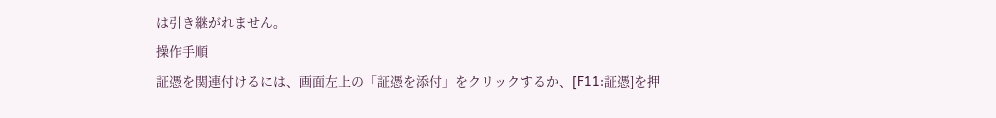は引き継がれません。
操作手順
証憑を関連付けるには、画面左上の「証憑を添付」をクリックするか、[F11:証憑]を押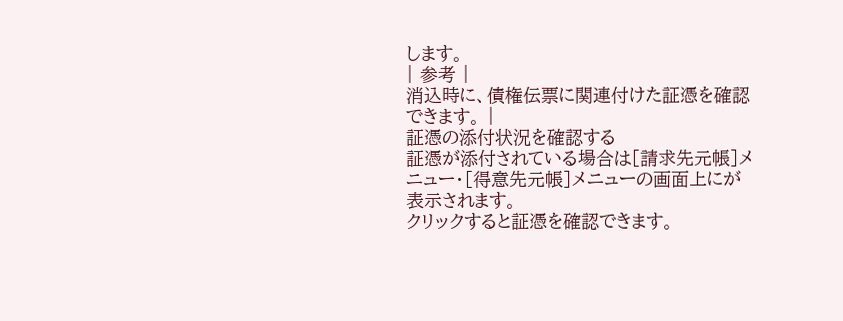します。
| 参考 |
消込時に、債権伝票に関連付けた証憑を確認できます。 |
証憑の添付状況を確認する
証憑が添付されている場合は[請求先元帳]メニュー・[得意先元帳]メニューの画面上にが表示されます。
クリックすると証憑を確認できます。